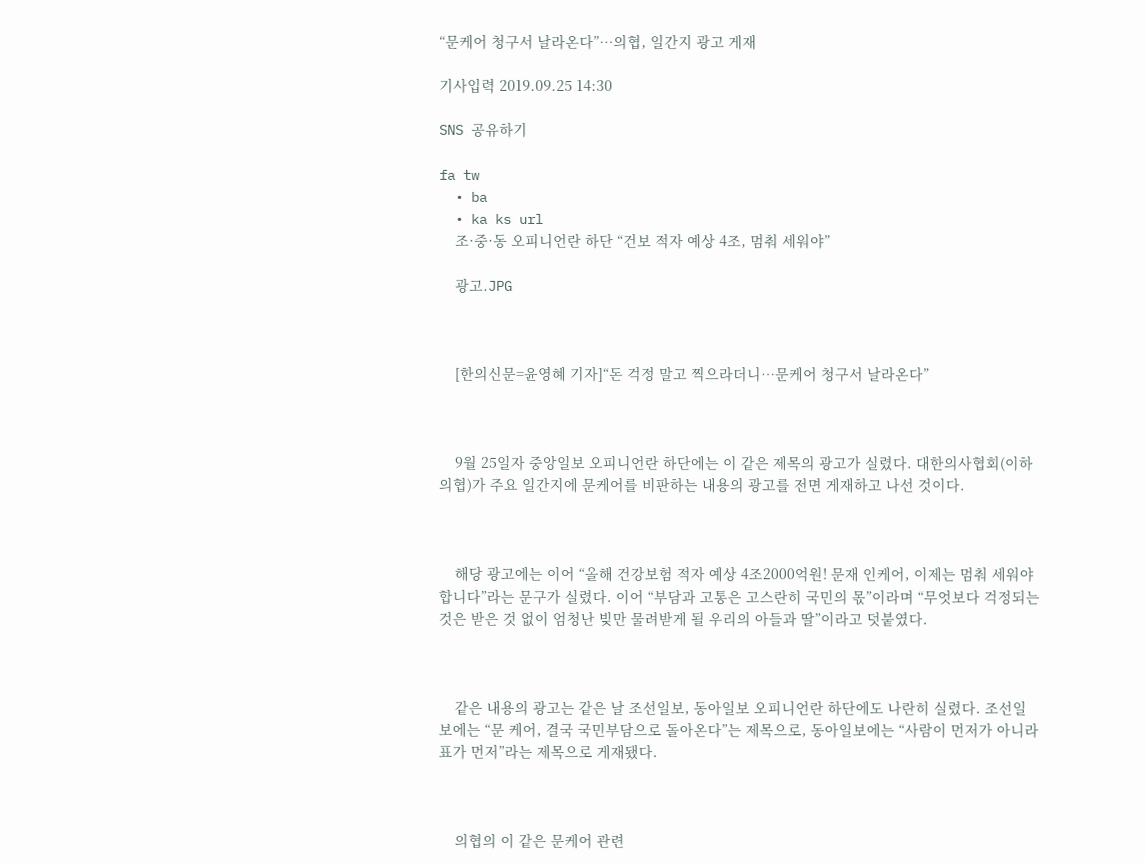“문케어 청구서 날라온다”…의협, 일간지 광고 게재

기사입력 2019.09.25 14:30

SNS 공유하기

fa tw
  • ba
  • ka ks url
    조·중·동 오피니언란 하단 “건보 적자 예상 4조, 멈춰 세워야”

    광고.JPG



    [한의신문=윤영혜 기자]“돈 걱정 말고 찍으라더니…문케어 청구서 날라온다”



    9월 25일자 중앙일보 오피니언란 하단에는 이 같은 제목의 광고가 실렸다. 대한의사협회(이하 의협)가 주요 일간지에 문케어를 비판하는 내용의 광고를 전면 게재하고 나선 것이다.



    해당 광고에는 이어 “올해 건강보험 적자 예상 4조2000억원! 문재 인케어, 이제는 멈춰 세워야 합니다”라는 문구가 실렸다. 이어 “부담과 고통은 고스란히 국민의 몫”이라며 “무엇보다 걱정되는 것은 받은 것 없이 엄청난 빚만 물려받게 될 우리의 아들과 딸”이라고 덧붙였다.



    같은 내용의 광고는 같은 날 조선일보, 동아일보 오피니언란 하단에도 나란히 실렸다. 조선일보에는 “문 케어, 결국 국민부담으로 돌아온다”는 제목으로, 동아일보에는 “사람이 먼저가 아니라 표가 먼저”라는 제목으로 게재됐다.



    의협의 이 같은 문케어 관련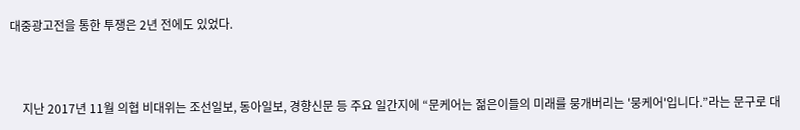대중광고전을 통한 투쟁은 2년 전에도 있었다.



    지난 2017년 11월 의협 비대위는 조선일보, 동아일보, 경향신문 등 주요 일간지에 “문케어는 젊은이들의 미래를 뭉개버리는 '뭉케어'입니다.”라는 문구로 대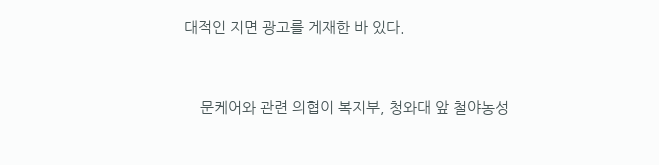대적인 지면 광고를 게재한 바 있다.



    문케어와 관련 의협이 복지부, 청와대 앞 철야농성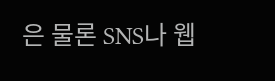은 물론 SNS나 웹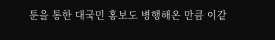툰을 통한 대국민 홍보도 병행해온 만큼 이같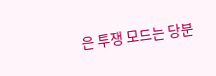은 투쟁 모드는 당분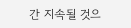간 지속될 것으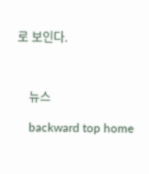로 보인다.



    뉴스

    backward top home